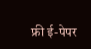फ्री ई-पेपर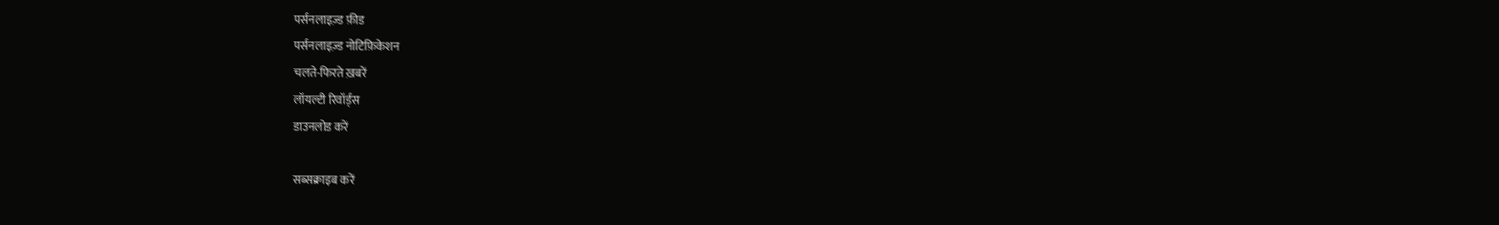पर्सनलाइज़्ड फ़ीड
पर्सनलाइज़्ड नोटिफ़िकेशन
चलते-फिरते ख़बरें
लॉयल्टी रिवॉर्ड्स
डाउनलोड करें

सब्सक्राइब करें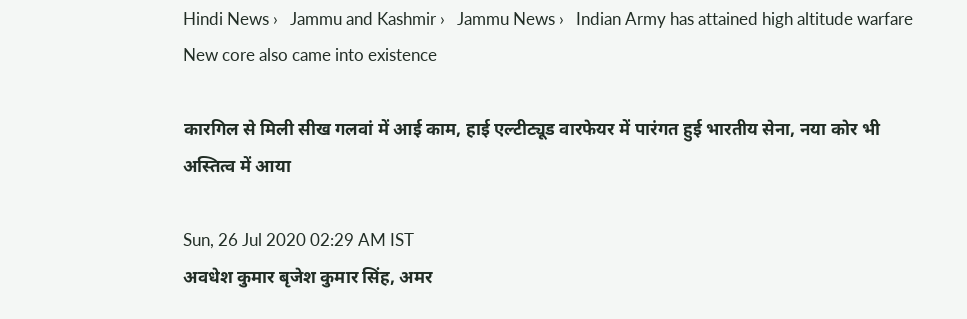Hindi News ›   Jammu and Kashmir ›   Jammu News ›   Indian Army has attained high altitude warfare New core also came into existence

कारगिल से मिली सीख गलवां में आई काम, हाई एल्टीट्यूड वारफेयर में पारंगत हुई भारतीय सेना, नया कोर भी अस्तित्व में आया

Sun, 26 Jul 2020 02:29 AM IST
अवधेश कुमार बृजेश कुमार सिंह, अमर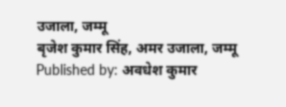उजाला, जम्मू
बृजेश कुमार सिंह, अमर उजाला, जम्मू Published by: अवधेश कुमार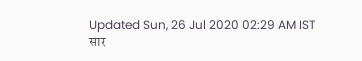Updated Sun, 26 Jul 2020 02:29 AM IST
सार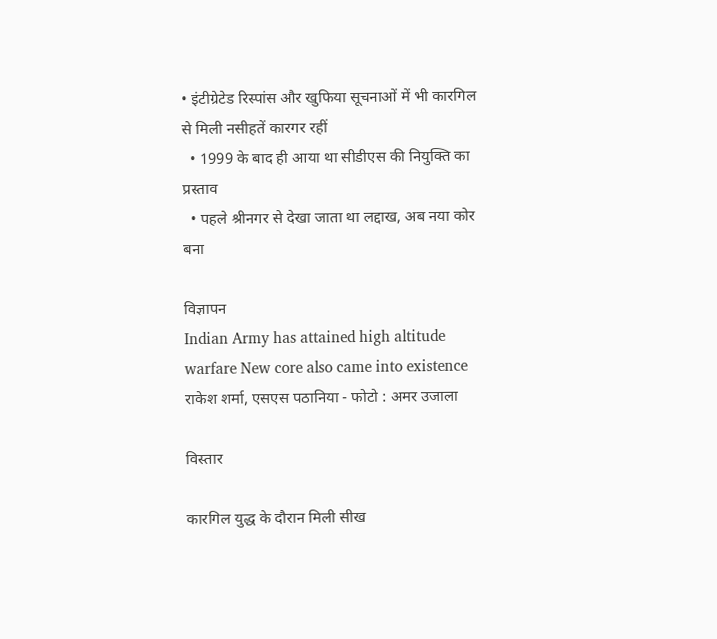• इंटीग्रेटेड रिस्पांस और खुफिया सूचनाओं में भी कारगिल से मिली नसीहतें कारगर रहीं
  • 1999 के बाद ही आया था सीडीएस की नियुक्ति का प्रस्ताव
  • पहले श्रीनगर से देखा जाता था लद्दाख, अब नया कोर बना

विज्ञापन
Indian Army has attained high altitude warfare New core also came into existence
राकेश शर्मा, एसएस पठानिया - फोटो : अमर उजाला

विस्तार

कारगिल युद्ध के दौरान मिली सीख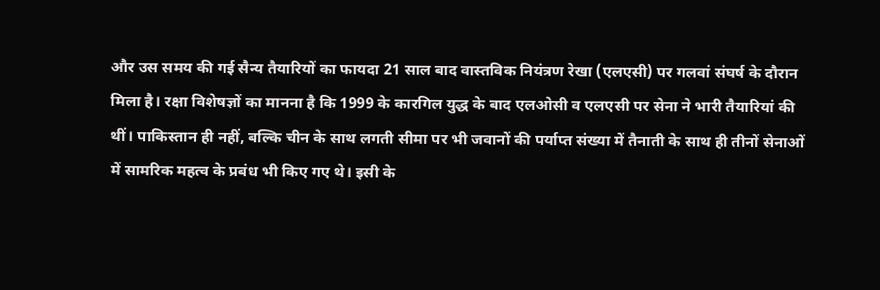और उस समय की गई सैन्य तैयारियों का फायदा 21 साल बाद वास्तविक नियंत्रण रेखा (एलएसी) पर गलवां संघर्ष के दौरान मिला है। रक्षा विशेषज्ञों का मानना है कि 1999 के कारगिल युद्ध के बाद एलओसी व एलएसी पर सेना ने भारी तैयारियां की थीं। पाकिस्तान ही नहीं, बल्कि चीन के साथ लगती सीमा पर भी जवानों की पर्याप्त संख्या में तैनाती के साथ ही तीनों सेनाओं में सामरिक महत्व के प्रबंध भी किए गए थे। इसी के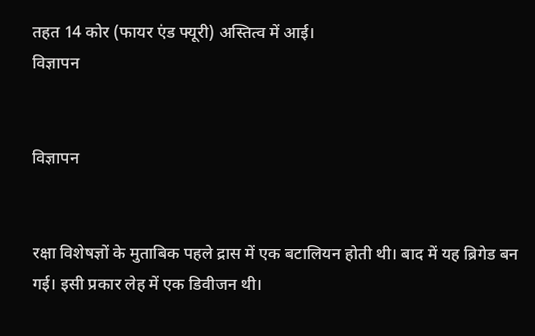तहत 14 कोर (फायर एंड फ्यूरी) अस्तित्व में आई।
विज्ञापन


विज्ञापन


रक्षा विशेषज्ञों के मुताबिक पहले द्रास में एक बटालियन होती थी। बाद में यह ब्रिगेड बन गई। इसी प्रकार लेह में एक डिवीजन थी।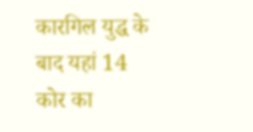कारगिल युद्ध के बाद यहां 14 कोर का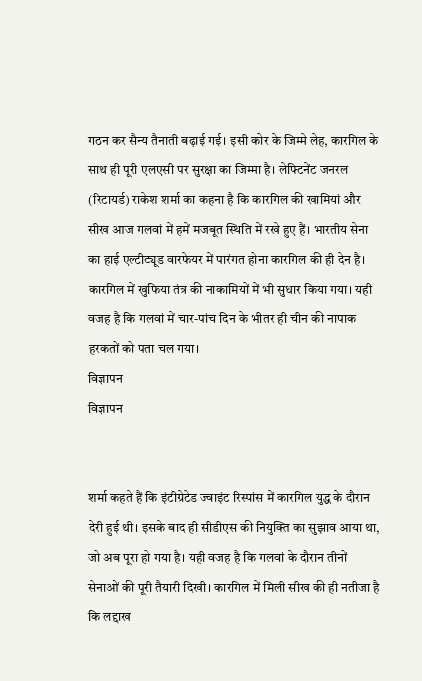गठन कर सैन्य तैनाती बढ़ाई गई। इसी कोर के जिम्मे लेह, कारगिल के साथ ही पूरी एलएसी पर सुरक्षा का जिम्मा है। लेफ्टिनेंट जनरल (रिटायर्ड) राकेश शर्मा का कहना है कि कारगिल की खामियां और सीख आज गलवां में हमें मजबूत स्थिति में रखे हुए हैं। भारतीय सेना का हाई एल्टीट्यूड वारफेयर में पारंगत होना कारगिल की ही देन है। कारगिल में खुफिया तंत्र की नाकामियों में भी सुधार किया गया। यही वजह है कि गलवां में चार-पांच दिन के भीतर ही चीन की नापाक हरकतों को पता चल गया।
विज्ञापन
विज्ञापन


शर्मा कहते हैं कि इंटीग्रेटेड ज्वाइंट रिस्पांस में कारगिल युद्ध के दौरान देरी हुई थी। इसके बाद ही सीडीएस की नियुक्ति का सुझाव आया था, जो अब पूरा हो गया है। यही वजह है कि गलवां के दौरान तीनों सेनाओं की पूरी तैयारी दिखी। कारगिल में मिली सीख की ही नतीजा है कि लद्दाख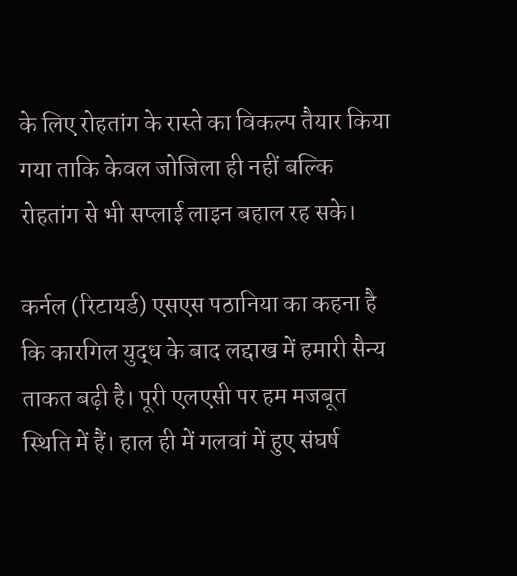के लिए रोहतांग के रास्ते का विकल्प तैयार किया गया ताकि केवल जोजिला ही नहीं बल्कि रोहतांग से भी सप्लाई लाइन बहाल रह सके।

कर्नल (रिटायर्ड) एसएस पठानिया का कहना है कि कारगिल युद्ध के बाद लद्दाख में हमारी सैन्य ताकत बढ़ी है। पूरी एलएसी पर हम मजबूत स्थिति में हैं। हाल ही में गलवां में हुए संघर्ष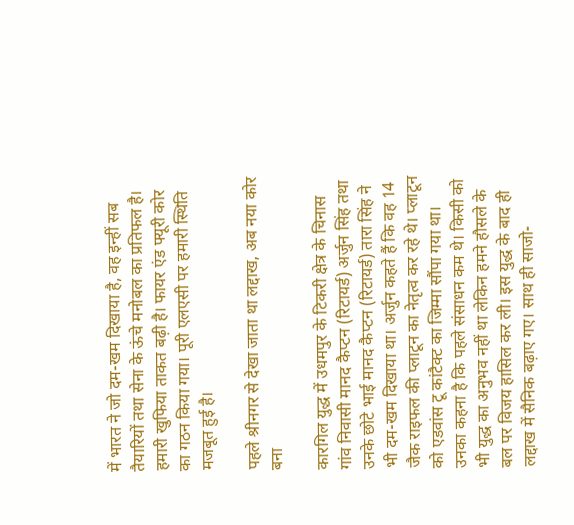में भारत ने जो दम-खम दिखाया है, वह इन्हीं सब तैयारियों तथा सेना के ऊंचे मनोबल का प्रतिफल है। हमारी खुफिया ताकत बढ़ी है। फायर एंड फ्यूरी कोर का गठन किया गया। पूरी एलएसी पर हमारी स्थिति मजबूत हुई है।

पहले श्रीनगर से देखा जाता था लद्दाख, अब नया कोर बना

कारगिल युद्ध में उधमपुर के टिकरी क्षेत्र के चिनास गांव निवासी मानद कैप्टन (रिटायर्ड) अर्जुन सिंह तथा उनके छोटे भाई मानद कैप्टन (रिटायर्ड) तारा सिंह ने भी दम-खम दिखाया था। अर्जुन कहते हैं कि वह 14 जैक राइफल की प्लाटून का नेतृत्व कर रहे थे। प्लाटून को एडवांस टू कांटैक्ट का जिम्मा सौंपा गया था। उनका कहना है कि पहले संसाधन कम थे। किसी को भी युद्ध का अनुभव नहीं था लेकिन हमने हौसले के बल पर विजय हासिल कर ली। इस युद्ध के बाद ही लद्दाख में सैनिक बढ़ाए गए। साथ ही साजो-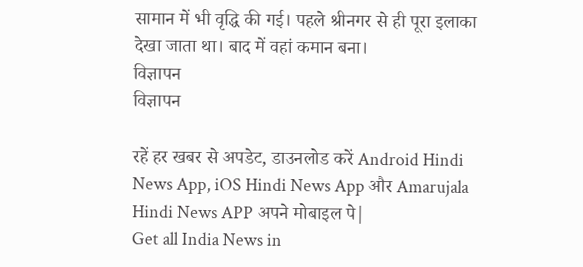सामान में भी वृद्धि की गई। पहले श्रीनगर से ही पूरा इलाका देखा जाता था। बाद में वहां कमान बना।
विज्ञापन
विज्ञापन

रहें हर खबर से अपडेट, डाउनलोड करें Android Hindi News App, iOS Hindi News App और Amarujala Hindi News APP अपने मोबाइल पे|
Get all India News in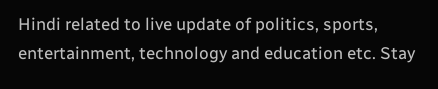Hindi related to live update of politics, sports, entertainment, technology and education etc. Stay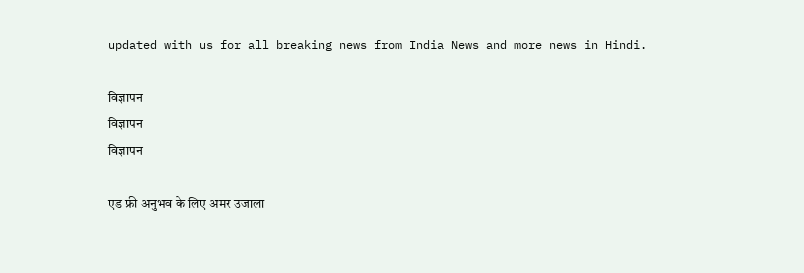updated with us for all breaking news from India News and more news in Hindi.

विज्ञापन
विज्ञापन
विज्ञापन

एड फ्री अनुभव के लिए अमर उजाला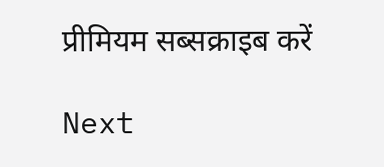प्रीमियम सब्सक्राइब करें

Next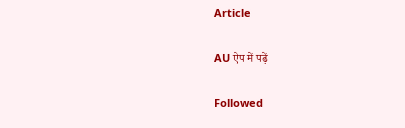Article

AU ऐप में पढ़ें

Followed